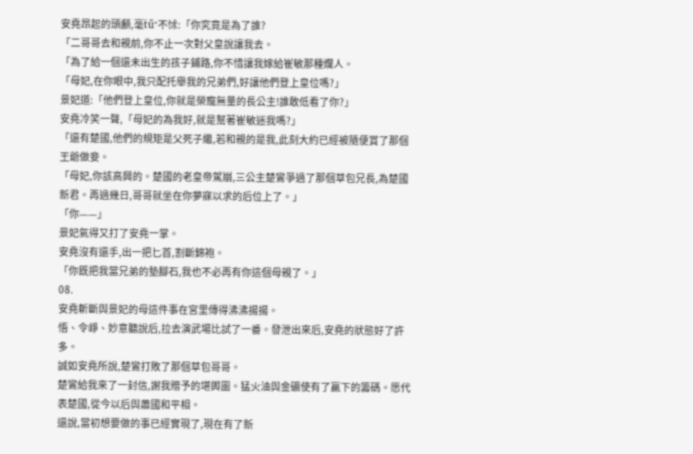安堯昂起的頭顱,毫ẗű⁺不怵:「你究竟是為了誰?
「二哥哥去和親前,你不止一次對父皇說讓我去。
「為了給一個還未出生的孩子鋪路,你不惜讓我嫁給崔敏那種爛人。
「母妃,在你眼中,我只配托舉我的兄弟們,好讓他們登上皇位嗎?」
景妃道:「他們登上皇位,你就是榮寵無量的長公主!誰敢低看了你?」
安堯冷笑一聲,「母妃的為我好,就是幫著崔敏迷我嗎?」
「還有楚國,他們的規矩是父死子繼,若和親的是我,此刻大約已經被隨便賞了那個王爺做妾。
「母妃,你該高興的。楚國的老皇帝駕崩,三公主楚鸞爭過了那個草包兄長,為楚國新君。再過幾日,哥哥就坐在你夢寐以求的后位上了。」
「你——」
景妃氣得又打了安堯一掌。
安堯沒有還手,出一把匕首,割斷錦袍。
「你既把我當兄弟的墊腳石,我也不必再有你這個母親了。」
08.
安堯斬斷與景妃的母這件事在宮里傳得沸沸揚揚。
悟、令崢、妙意聽說后,拉去演武場比試了一番。發泄出來后,安堯的狀態好了許多。
誠如安堯所說,楚鸞打敗了那個草包哥哥。
楚鸞給我來了一封信,謝我贈予的堪輿圖。猛火油與金礦使有了贏下的籌碼。愿代表楚國,從今以后與蕭國和平相。
還說,當初想要做的事已經實現了,現在有了新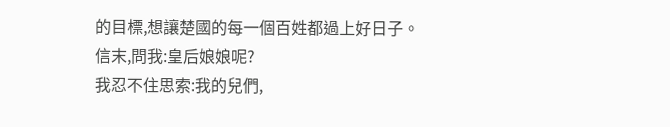的目標,想讓楚國的每一個百姓都過上好日子。
信末,問我:皇后娘娘呢?
我忍不住思索:我的兒們,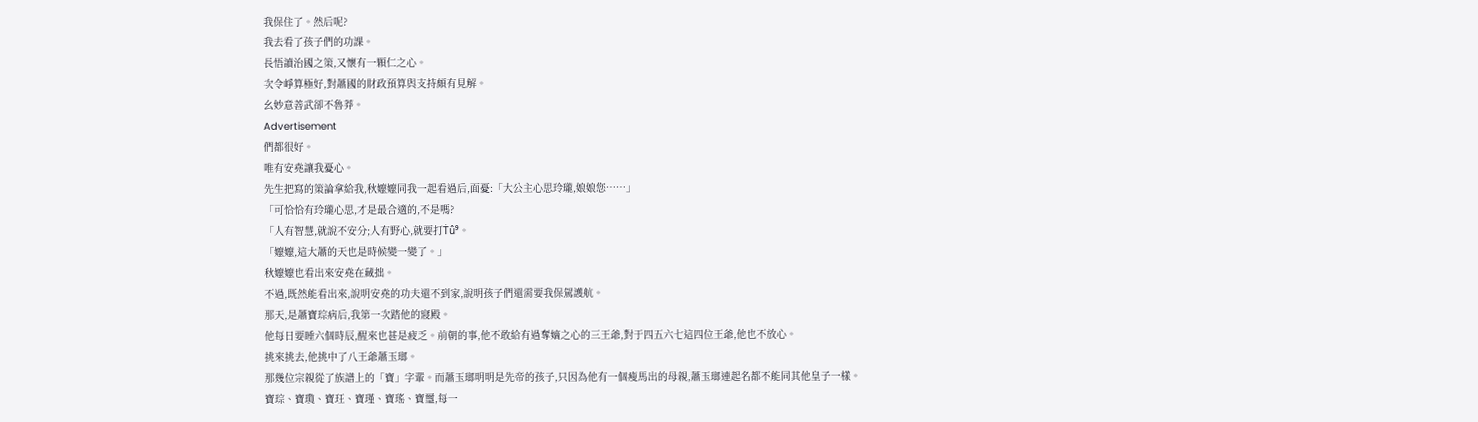我保住了。然后呢?
我去看了孩子們的功課。
長悟讀治國之策,又懷有一顆仁之心。
次令崢算極好,對蕭國的財政預算與支持頗有見解。
幺妙意善武卻不魯莽。
Advertisement
們都很好。
唯有安堯讓我憂心。
先生把寫的策論拿給我,秋嬤嬤同我一起看過后,面憂:「大公主心思玲瓏,娘娘您……」
「可恰恰有玲瓏心思,才是最合適的,不是嗎?
「人有智慧,就說不安分;人有野心,就要打Ṫû⁹。
「嬤嬤,這大蕭的天也是時候變一變了。」
秋嬤嬤也看出來安堯在藏拙。
不過,既然能看出來,說明安堯的功夫還不到家,說明孩子們還需要我保駕護航。
那天,是蕭寶琮病后,我第一次踏他的寢殿。
他每日要睡六個時辰,醒來也甚是疲乏。前朝的事,他不敢給有過奪嫡之心的三王爺,對于四五六七這四位王爺,他也不放心。
挑來挑去,他挑中了八王爺蕭玉瑯。
那幾位宗親從了族譜上的「寶」字輩。而蕭玉瑯明明是先帝的孩子,只因為他有一個瘦馬出的母親,蕭玉瑯連起名都不能同其他皇子一樣。
寶琮、寶瓊、寶玨、寶瑾、寶瑤、寶璽,每一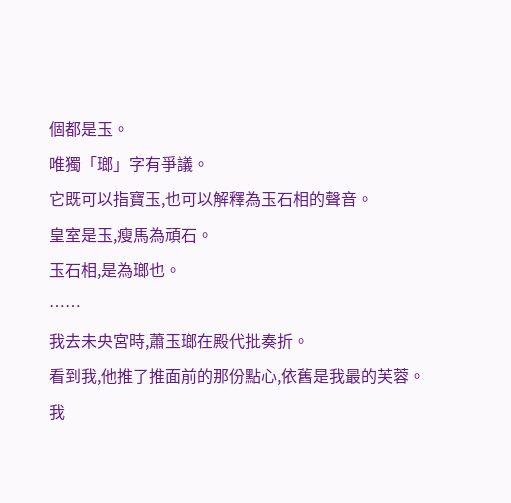個都是玉。
唯獨「瑯」字有爭議。
它既可以指寶玉,也可以解釋為玉石相的聲音。
皇室是玉,瘦馬為頑石。
玉石相,是為瑯也。
……
我去未央宮時,蕭玉瑯在殿代批奏折。
看到我,他推了推面前的那份點心,依舊是我最的芙蓉。
我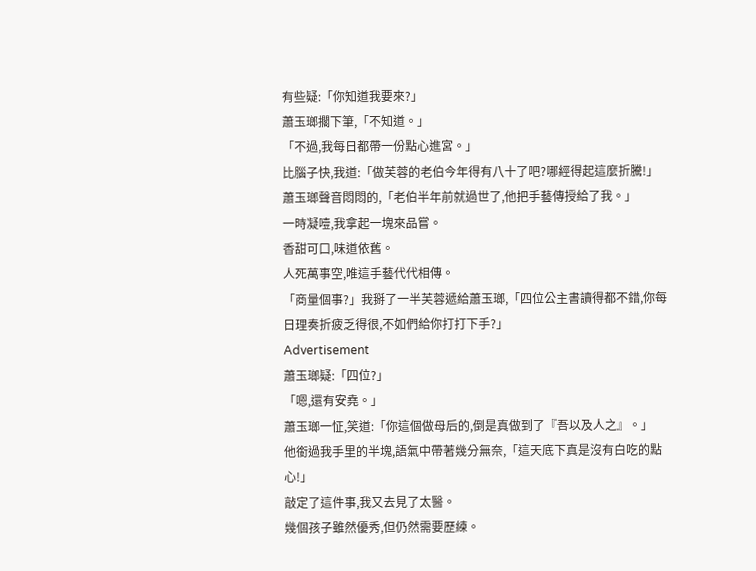有些疑:「你知道我要來?」
蕭玉瑯擱下筆,「不知道。」
「不過,我每日都帶一份點心進宮。」
比腦子快,我道:「做芙蓉的老伯今年得有八十了吧?哪經得起這麼折騰!」
蕭玉瑯聲音悶悶的,「老伯半年前就過世了,他把手藝傳授給了我。」
一時凝噎,我拿起一塊來品嘗。
香甜可口,味道依舊。
人死萬事空,唯這手藝代代相傳。
「商量個事?」我掰了一半芙蓉遞給蕭玉瑯,「四位公主書讀得都不錯,你每日理奏折疲乏得很,不如們給你打打下手?」
Advertisement
蕭玉瑯疑:「四位?」
「嗯,還有安堯。」
蕭玉瑯一怔,笑道:「你這個做母后的,倒是真做到了『吾以及人之』。」
他銜過我手里的半塊,語氣中帶著幾分無奈,「這天底下真是沒有白吃的點心!」
敲定了這件事,我又去見了太醫。
幾個孩子雖然優秀,但仍然需要歷練。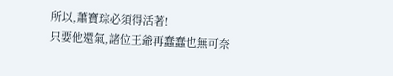所以,蕭寶琮必須得活著!
只要他還氣,諸位王爺再蠢蠢也無可奈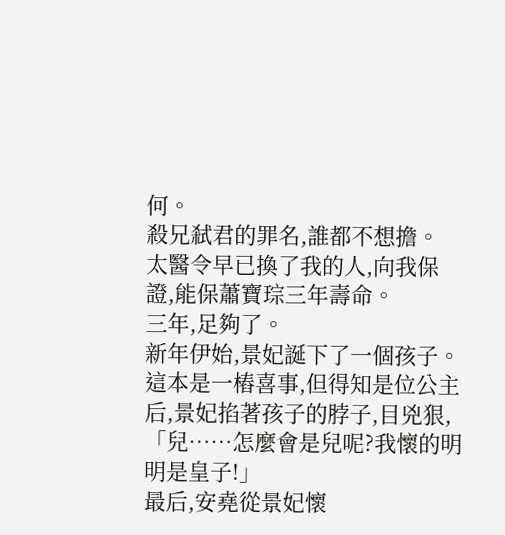何。
殺兄弒君的罪名,誰都不想擔。
太醫令早已換了我的人,向我保證,能保蕭寶琮三年壽命。
三年,足夠了。
新年伊始,景妃誕下了一個孩子。
這本是一樁喜事,但得知是位公主后,景妃掐著孩子的脖子,目兇狠,「兒……怎麼會是兒呢?我懷的明明是皇子!」
最后,安堯從景妃懷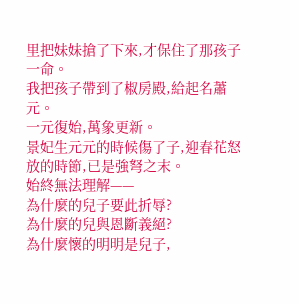里把妹妹搶了下來,才保住了那孩子一命。
我把孩子帶到了椒房殿,給起名蕭元。
一元復始,萬象更新。
景妃生元元的時候傷了子,迎春花怒放的時節,已是強弩之末。
始終無法理解——
為什麼的兒子要此折辱?
為什麼的兒與恩斷義絕?
為什麼懷的明明是兒子,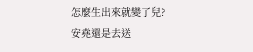怎麼生出來就變了兒?
安堯還是去送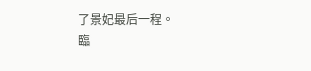了景妃最后一程。
臨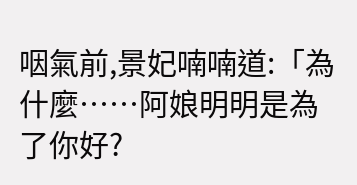咽氣前,景妃喃喃道:「為什麼……阿娘明明是為了你好?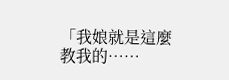「我娘就是這麼教我的……